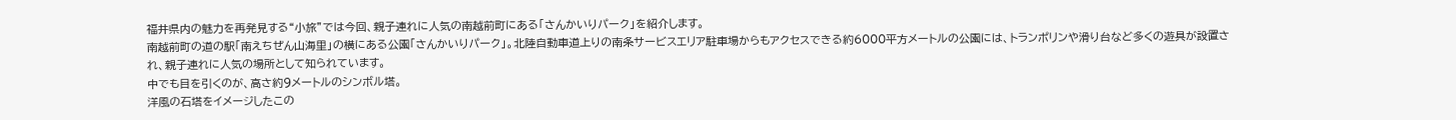福井県内の魅力を再発見する“小旅”では今回、親子連れに人気の南越前町にある「さんかいりパーク」を紹介します。
南越前町の道の駅「南えちぜん山海里」の横にある公園「さんかいりパーク」。北陸自動車道上りの南条サービスエリア駐車場からもアクセスできる約6000平方メートルの公園には、トランポリンや滑り台など多くの遊具が設置され、親子連れに人気の場所として知られています。
中でも目を引くのが、高さ約9メートルのシンボル塔。
洋風の石塔をイメージしたこの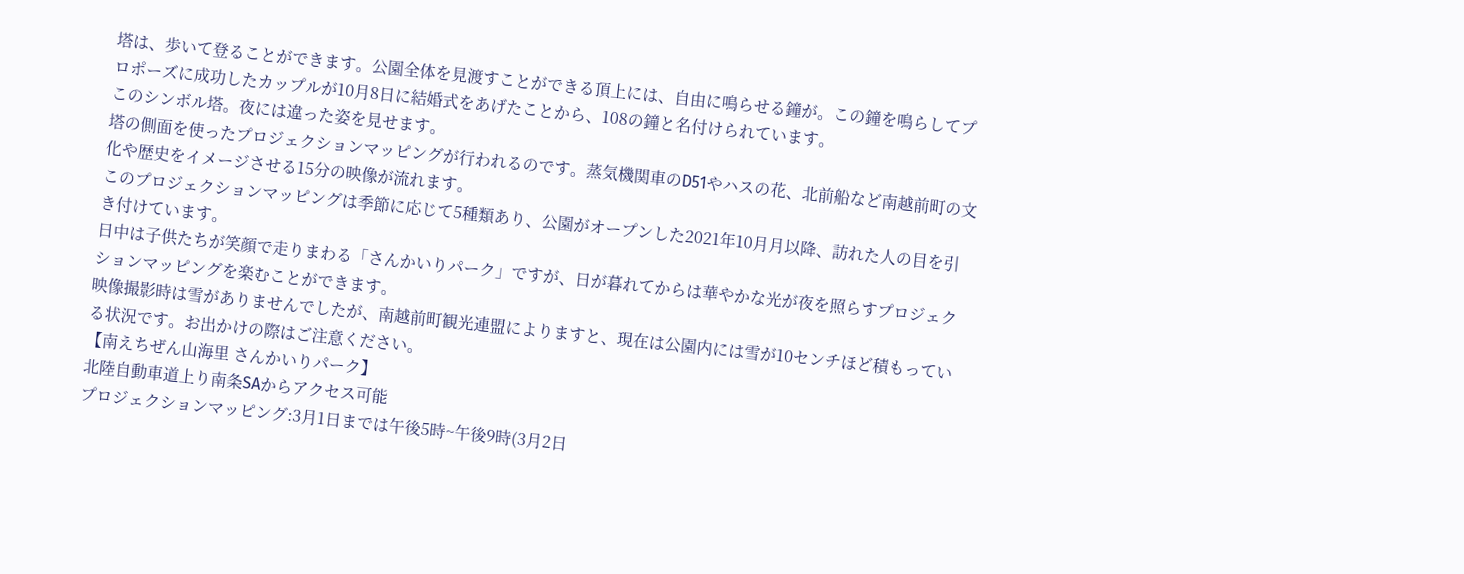塔は、歩いて登ることができます。公園全体を見渡すことができる頂上には、自由に鳴らせる鐘が。この鐘を鳴らしてプロポーズに成功したカップルが10月8日に結婚式をあげたことから、108の鐘と名付けられています。
このシンボル塔。夜には違った姿を見せます。
塔の側面を使ったプロジェクションマッピングが行われるのです。蒸気機関車のD51やハスの花、北前船など南越前町の文化や歴史をイメージさせる15分の映像が流れます。
このプロジェクションマッピングは季節に応じて5種類あり、公園がオープンした2021年10月月以降、訪れた人の目を引き付けています。
日中は子供たちが笑顔で走りまわる「さんかいりパーク」ですが、日が暮れてからは華やかな光が夜を照らすプロジェクションマッピングを楽むことができます。
映像撮影時は雪がありませんでしたが、南越前町観光連盟によりますと、現在は公園内には雪が10センチほど積もっている状況です。お出かけの際はご注意ください。
【南えちぜん山海里 さんかいりパーク】
北陸自動車道上り南条SAからアクセス可能
プロジェクションマッピング:3月1日までは午後5時~午後9時(3月2日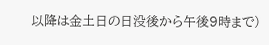以降は金土日の日没後から午後9時まで)